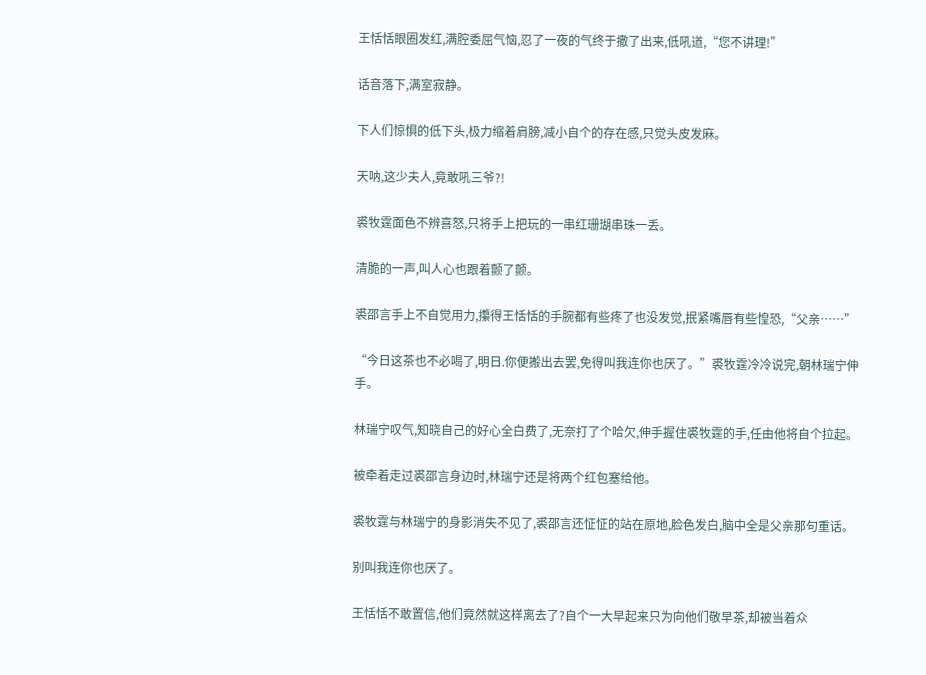王恬恬眼圈发红,满腔委屈气恼,忍了一夜的气终于撒了出来,低吼道,“您不讲理!”

话音落下,满室寂静。

下人们惊惧的低下头,极力缩着肩膀,减小自个的存在感,只觉头皮发麻。

天呐,这少夫人,竟敢吼三爷?!

裘牧霆面色不辨喜怒,只将手上把玩的一串红珊瑚串珠一丢。

清脆的一声,叫人心也跟着颤了颤。

裘邵言手上不自觉用力,攥得王恬恬的手腕都有些疼了也没发觉,抿紧嘴唇有些惶恐,“父亲……”

“今日这茶也不必喝了,明日.你便搬出去罢,免得叫我连你也厌了。”裘牧霆冷冷说完,朝林瑞宁伸手。

林瑞宁叹气,知晓自己的好心全白费了,无奈打了个哈欠,伸手握住裘牧霆的手,任由他将自个拉起。

被牵着走过裘邵言身边时,林瑞宁还是将两个红包塞给他。

裘牧霆与林瑞宁的身影消失不见了,裘邵言还怔怔的站在原地,脸色发白,脑中全是父亲那句重话。

别叫我连你也厌了。

王恬恬不敢置信,他们竟然就这样离去了?自个一大早起来只为向他们敬早茶,却被当着众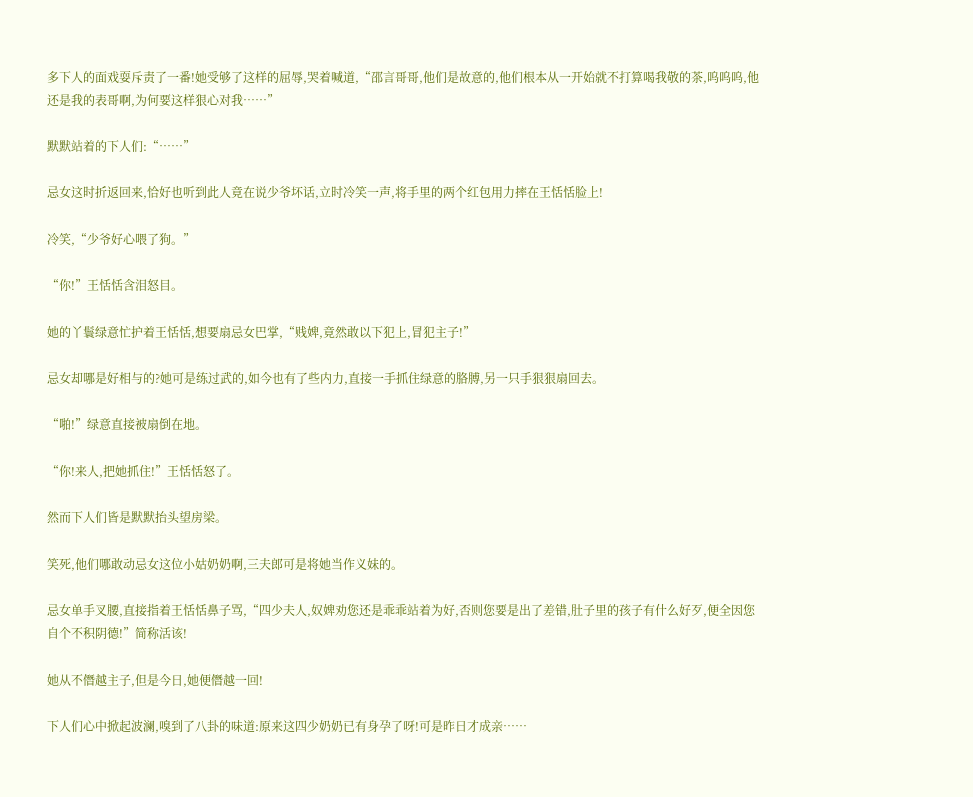多下人的面戏耍斥责了一番!她受够了这样的屈辱,哭着喊道,“邵言哥哥,他们是故意的,他们根本从一开始就不打算喝我敬的茶,呜呜呜,他还是我的表哥啊,为何要这样狠心对我……”

默默站着的下人们:“……”

忌女这时折返回来,恰好也听到此人竟在说少爷坏话,立时冷笑一声,将手里的两个红包用力摔在王恬恬脸上!

冷笑,“少爷好心喂了狗。”

“你!”王恬恬含泪怒目。

她的丫鬟绿意忙护着王恬恬,想要扇忌女巴掌,“贱婢,竟然敢以下犯上,冒犯主子!”

忌女却哪是好相与的?她可是练过武的,如今也有了些内力,直接一手抓住绿意的胳膊,另一只手狠狠扇回去。

“啪!”绿意直接被扇倒在地。

“你!来人,把她抓住!”王恬恬怒了。

然而下人们皆是默默抬头望房梁。

笑死,他们哪敢动忌女这位小姑奶奶啊,三夫郎可是将她当作义妹的。

忌女单手叉腰,直接指着王恬恬鼻子骂,“四少夫人,奴婢劝您还是乖乖站着为好,否则您要是出了差错,肚子里的孩子有什么好歹,便全因您自个不积阴德!”简称活该!

她从不僭越主子,但是今日,她便僭越一回!

下人们心中掀起波澜,嗅到了八卦的味道:原来这四少奶奶已有身孕了呀!可是昨日才成亲……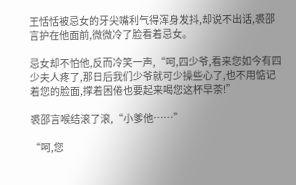王恬恬被忌女的牙尖嘴利气得浑身发抖,却说不出话,裘邵言护在他面前,微微冷了脸看着忌女。

忌女却不怕他,反而冷笑一声,“呵,四少爷,看来您如今有四少夫人疼了,那日后我们少爷就可少操些心了,也不用惦记着您的脸面,撑着困倦也要起来喝您这杯早茶!”

裘邵言喉结滚了滚,“小爹他……”

“呵,您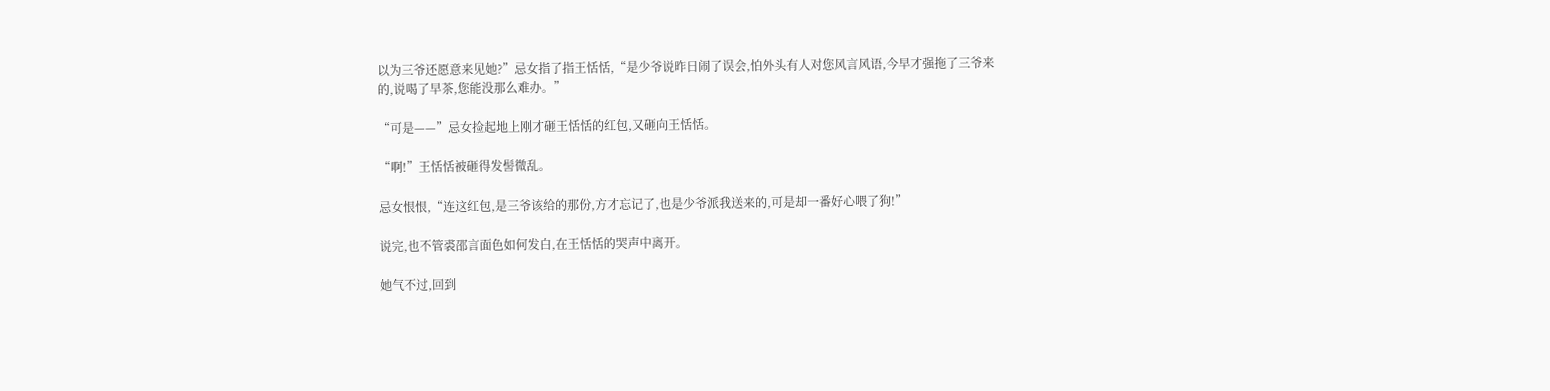以为三爷还愿意来见她?”忌女指了指王恬恬,“是少爷说昨日闹了误会,怕外头有人对您风言风语,今早才强拖了三爷来的,说喝了早茶,您能没那么难办。”

“可是——”忌女捡起地上刚才砸王恬恬的红包,又砸向王恬恬。

“啊!”王恬恬被砸得发髻微乱。

忌女恨恨,“连这红包,是三爷该给的那份,方才忘记了,也是少爷派我送来的,可是却一番好心喂了狗!”

说完,也不管裘邵言面色如何发白,在王恬恬的哭声中离开。

她气不过,回到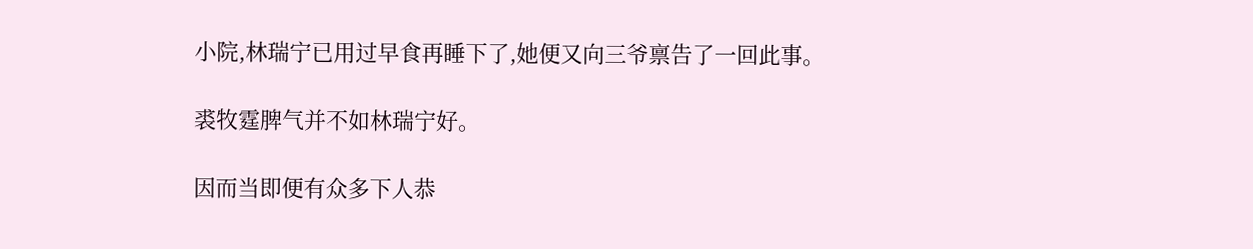小院,林瑞宁已用过早食再睡下了,她便又向三爷禀告了一回此事。

裘牧霆脾气并不如林瑞宁好。

因而当即便有众多下人恭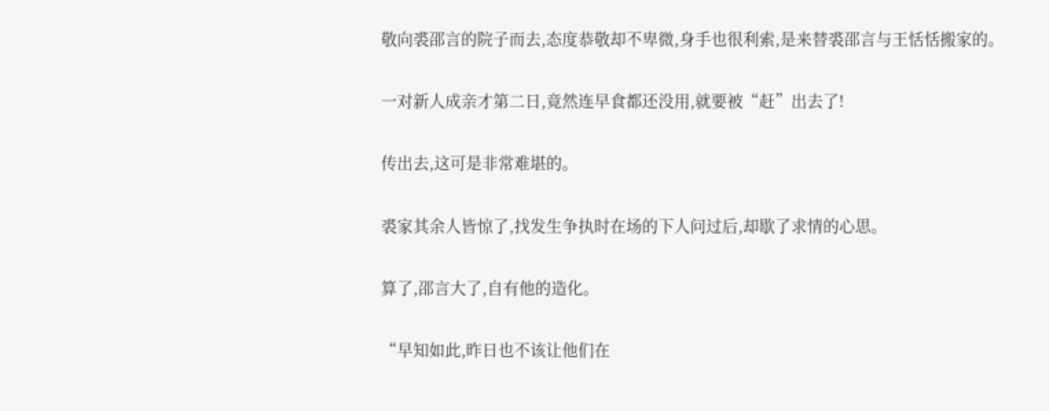敬向裘邵言的院子而去,态度恭敬却不卑微,身手也很利索,是来替裘邵言与王恬恬搬家的。

一对新人成亲才第二日,竟然连早食都还没用,就要被“赶”出去了!

传出去,这可是非常难堪的。

裘家其余人皆惊了,找发生争执时在场的下人问过后,却歇了求情的心思。

算了,邵言大了,自有他的造化。

“早知如此,昨日也不该让他们在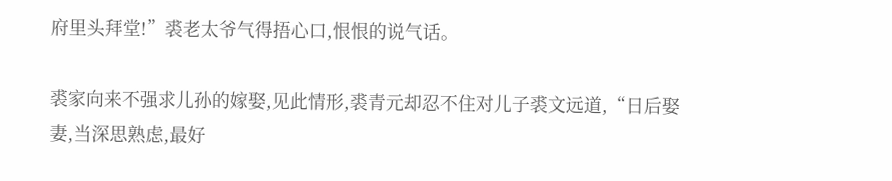府里头拜堂!”裘老太爷气得捂心口,恨恨的说气话。

裘家向来不强求儿孙的嫁娶,见此情形,裘青元却忍不住对儿子裘文远道,“日后娶妻,当深思熟虑,最好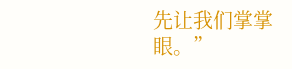先让我们掌掌眼。”